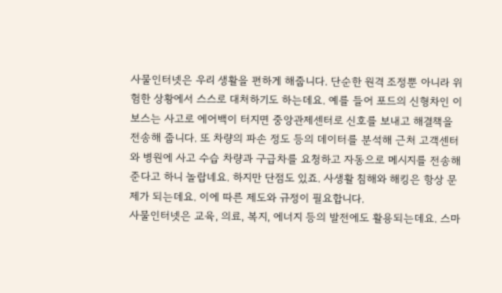사물인터넷은 우리 생활을 편하게 해줍니다. 단순한 원격 조정뿐 아니라 위험한 상황에서 스스로 대처하기도 하는데요. 예를 들어 포드의 신형차인 이보스는 사고로 에어백이 터지면 중앙관제센터로 신호를 보내고 해결책을 전송해 줍니다. 또 차량의 파손 정도 등의 데이터를 분석해 근처 고객센터와 병원에 사고 수습 차량과 구급차를 요청하고 자동으로 메시지를 전송해 준다고 하니 놀랍네요. 하지만 단점도 있죠. 사생활 침해와 해킹은 항상 문제가 되는데요. 이에 따른 제도와 규정이 필요합니다.
사물인터넷은 교육, 의료, 복지, 에너지 등의 발전에도 활용되는데요. 스마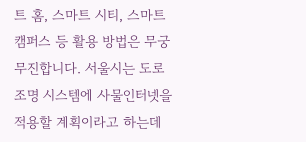트 홈, 스마트 시티, 스마트 캠퍼스 등 활용 방법은 무궁무진합니다. 서울시는 도로조명 시스템에 사물인터넷을 적용할 계획이라고 하는데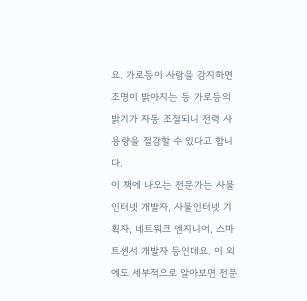요. 가로등이 사람을 감지하면 조명이 밝아지는 등 가로등의 밝기가 자동 조절되니 전력 사용량을 절감할 수 있다고 합니다.
이 책에 나오는 전문가는 사물인터넷 개발자, 사물인터넷 기획자, 네트워크 엔지니어, 스마트센서 개발자 등인데요. 이 외에도 세부적으로 알아보면 전문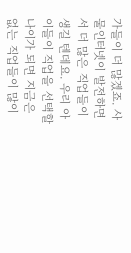가들이 더 많겠죠. 사물인터넷이 발전하면서 더 많은 직업들이 생길 텐데요. 우리 아이들이 직업을 선택할 나이가 되면 지금은 없는 직업들이 많이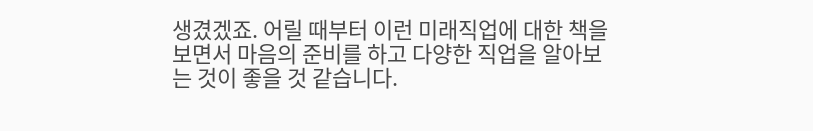생겼겠죠. 어릴 때부터 이런 미래직업에 대한 책을 보면서 마음의 준비를 하고 다양한 직업을 알아보는 것이 좋을 것 같습니다.